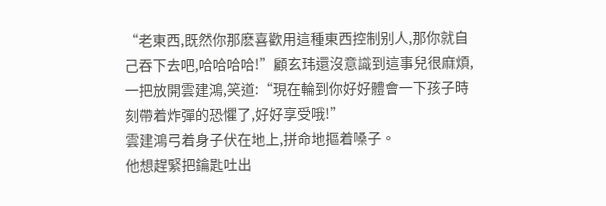“老東西,既然你那麽喜歡用這種東西控制别人,那你就自己吞下去吧,哈哈哈哈!”顧玄玮還沒意識到這事兒很麻煩,一把放開雲建鴻,笑道:“現在輪到你好好體會一下孩子時刻帶着炸彈的恐懼了,好好享受哦!”
雲建鴻弓着身子伏在地上,拼命地摳着嗓子。
他想趕緊把鑰匙吐出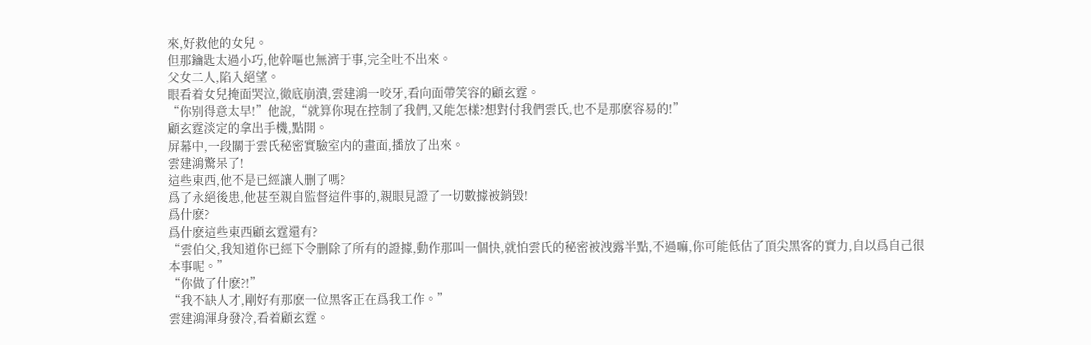來,好救他的女兒。
但那鑰匙太過小巧,他幹嘔也無濟于事,完全吐不出來。
父女二人,陷入絕望。
眼看着女兒掩面哭泣,徹底崩潰,雲建鴻一咬牙,看向面帶笑容的顧玄霆。
“你别得意太早!”他說,“就算你現在控制了我們,又能怎樣?想對付我們雲氏,也不是那麽容易的!”
顧玄霆淡定的拿出手機,點開。
屏幕中,一段關于雲氏秘密實驗室内的畫面,播放了出來。
雲建鴻驚呆了!
這些東西,他不是已經讓人删了嗎?
爲了永絕後患,他甚至親自監督這件事的,親眼見證了一切數據被銷毀!
爲什麽?
爲什麽這些東西顧玄霆還有?
“雲伯父,我知道你已經下令删除了所有的證據,動作那叫一個快,就怕雲氏的秘密被洩露半點,不過嘛,你可能低估了頂尖黑客的實力,自以爲自己很本事呢。”
“你做了什麽?!”
“我不缺人才,剛好有那麽一位黑客正在爲我工作。”
雲建鴻渾身發冷,看着顧玄霆。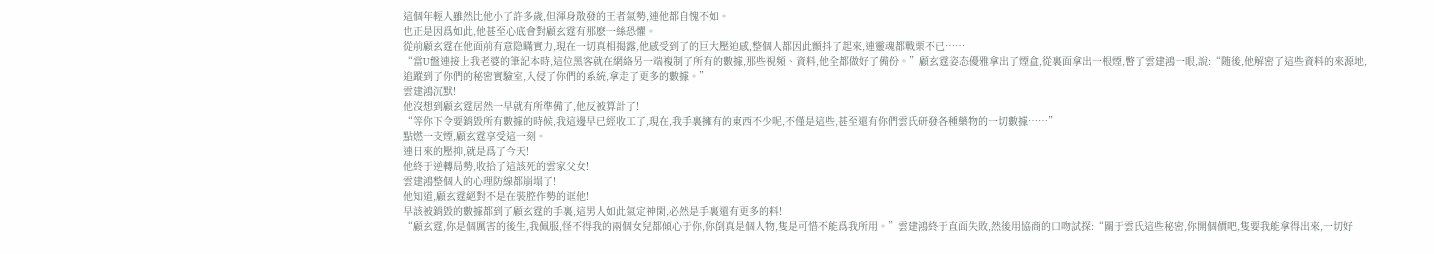這個年輕人雖然比他小了許多歲,但渾身散發的王者氣勢,連他都自愧不如。
也正是因爲如此,他甚至心底會對顧玄霆有那麽一絲恐懼。
從前顧玄霆在他面前有意隐瞞實力,現在一切真相揭露,他感受到了的巨大壓迫感,整個人都因此顫抖了起來,連靈魂都戰栗不已……
“當U盤連接上我老婆的筆記本時,這位黑客就在網絡另一端複制了所有的數據,那些視頻、資料,他全都做好了備份。”顧玄霆姿态優雅拿出了煙盒,從裏面拿出一根煙,瞥了雲建鴻一眼,說:“随後,他解密了這些資料的來源地,追蹤到了你們的秘密實驗室,入侵了你們的系統,拿走了更多的數據。”
雲建鴻沉默!
他沒想到顧玄霆居然一早就有所準備了,他反被算計了!
“等你下令要銷毀所有數據的時候,我這邊早已經收工了,現在,我手裏擁有的東西不少呢,不僅是這些,甚至還有你們雲氏研發各種藥物的一切數據……”
點燃一支煙,顧玄霆享受這一刻。
連日來的壓抑,就是爲了今天!
他終于逆轉局勢,收拾了這該死的雲家父女!
雲建鴻整個人的心理防線都崩塌了!
他知道,顧玄霆絕對不是在裝腔作勢的诓他!
早該被銷毀的數據都到了顧玄霆的手裏,這男人如此氣定神閑,必然是手裏還有更多的料!
“顧玄霆,你是個厲害的後生,我佩服,怪不得我的兩個女兒都傾心于你,你倒真是個人物,隻是可惜不能爲我所用。”雲建鴻終于直面失敗,然後用協商的口吻試探:“關于雲氏這些秘密,你開個價吧,隻要我能拿得出來,一切好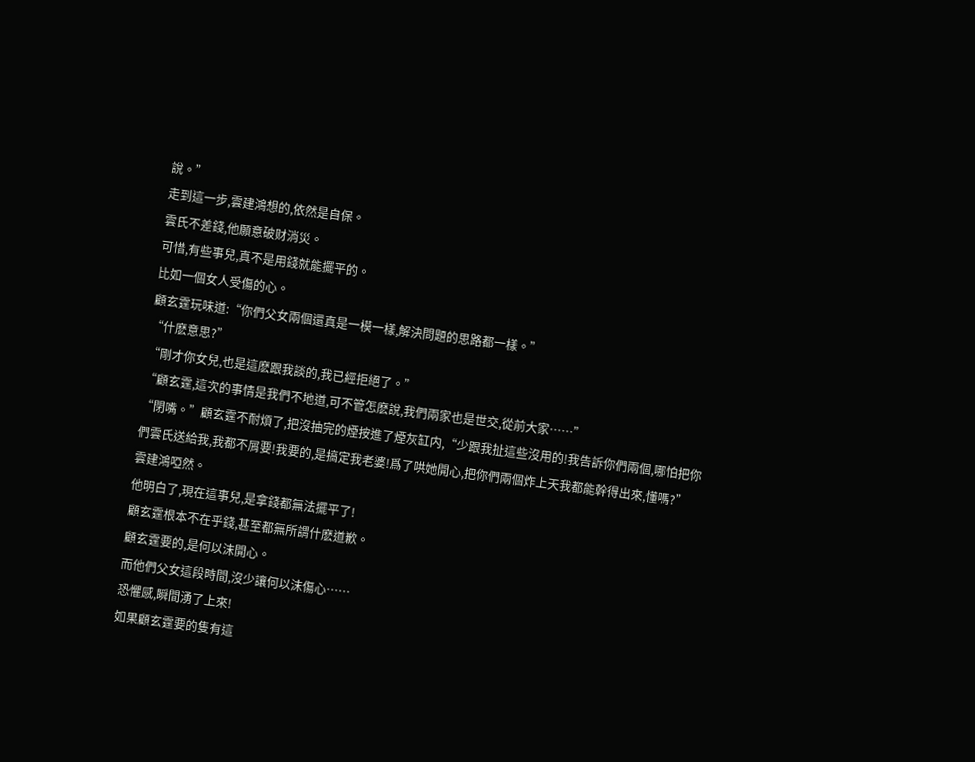說。”
走到這一步,雲建鴻想的,依然是自保。
雲氏不差錢,他願意破财消災。
可惜,有些事兒,真不是用錢就能擺平的。
比如一個女人受傷的心。
顧玄霆玩味道:“你們父女兩個還真是一模一樣,解決問題的思路都一樣。”
“什麽意思?”
“剛才你女兒,也是這麽跟我談的,我已經拒絕了。”
“顧玄霆,這次的事情是我們不地道,可不管怎麽說,我們兩家也是世交,從前大家……”
“閉嘴。”顧玄霆不耐煩了,把沒抽完的煙按進了煙灰缸内,“少跟我扯這些沒用的!我告訴你們兩個,哪怕把你們雲氏送給我,我都不屑要!我要的,是搞定我老婆!爲了哄她開心,把你們兩個炸上天我都能幹得出來,懂嗎?”
雲建鴻啞然。
他明白了,現在這事兒,是拿錢都無法擺平了!
顧玄霆根本不在乎錢,甚至都無所謂什麽道歉。
顧玄霆要的,是何以沫開心。
而他們父女這段時間,沒少讓何以沫傷心……
恐懼感,瞬間湧了上來!
如果顧玄霆要的隻有這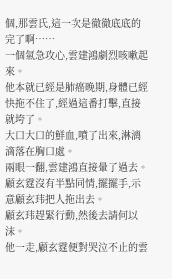個,那雲氏,這一次是徹徹底底的完了啊……
一個氣急攻心,雲建鴻劇烈咳嗽起來。
他本就已經是肺癌晚期,身體已經快拖不住了,經過這番打擊,直接就垮了。
大口大口的鮮血,噴了出來,淋漓滴落在胸口處。
兩眼一翻,雲建鴻直接暈了過去。
顧玄霆沒有半點同情,擺擺手,示意顧玄玮把人拖出去。
顧玄玮趕緊行動,然後去請何以沫。
他一走,顧玄霆便對哭泣不止的雲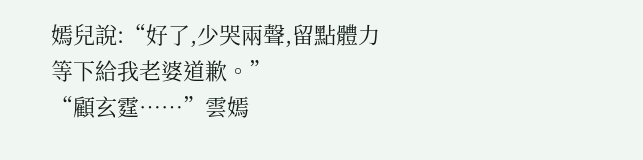嫣兒說:“好了,少哭兩聲,留點體力等下給我老婆道歉。”
“顧玄霆……”雲嫣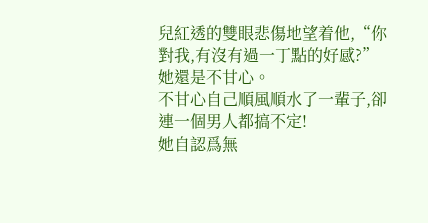兒紅透的雙眼悲傷地望着他,“你對我,有沒有過一丁點的好感?”
她還是不甘心。
不甘心自己順風順水了一輩子,卻連一個男人都搞不定!
她自認爲無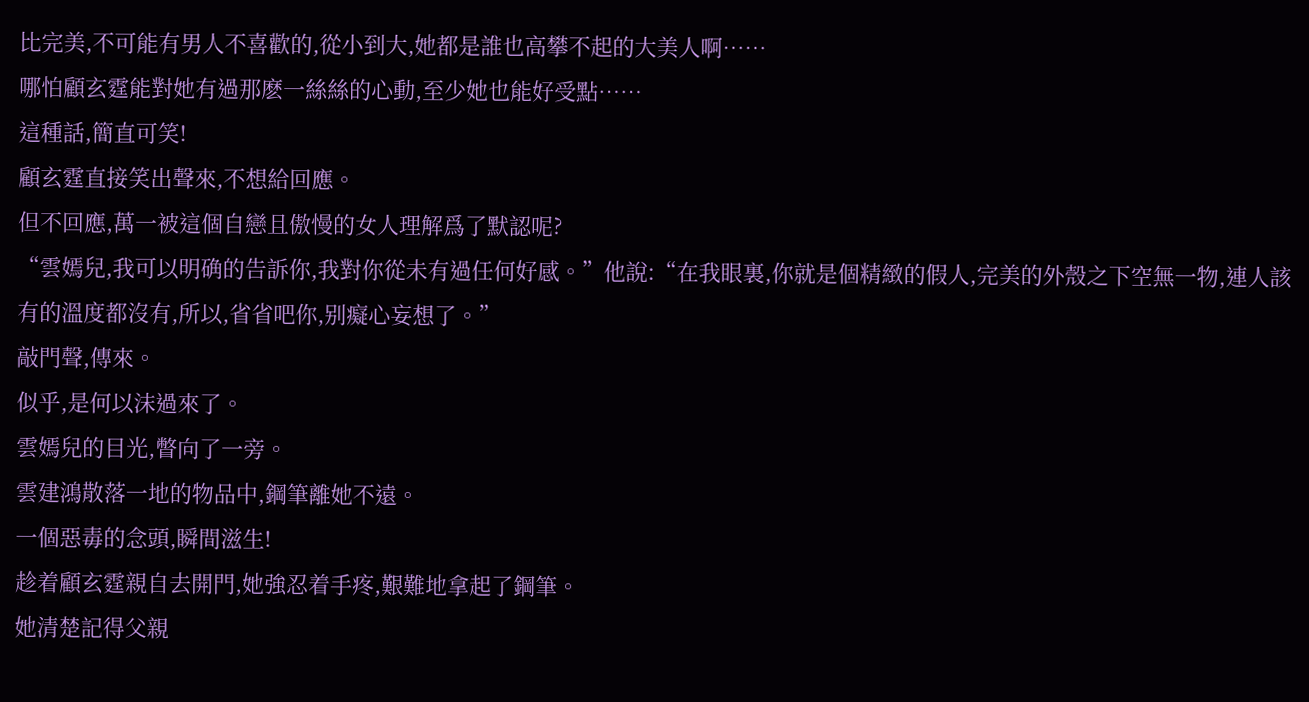比完美,不可能有男人不喜歡的,從小到大,她都是誰也高攀不起的大美人啊……
哪怕顧玄霆能對她有過那麽一絲絲的心動,至少她也能好受點……
這種話,簡直可笑!
顧玄霆直接笑出聲來,不想給回應。
但不回應,萬一被這個自戀且傲慢的女人理解爲了默認呢?
“雲嫣兒,我可以明确的告訴你,我對你從未有過任何好感。”他說:“在我眼裏,你就是個精緻的假人,完美的外殼之下空無一物,連人該有的溫度都沒有,所以,省省吧你,别癡心妄想了。”
敲門聲,傳來。
似乎,是何以沫過來了。
雲嫣兒的目光,瞥向了一旁。
雲建鴻散落一地的物品中,鋼筆離她不遠。
一個惡毒的念頭,瞬間滋生!
趁着顧玄霆親自去開門,她強忍着手疼,艱難地拿起了鋼筆。
她清楚記得父親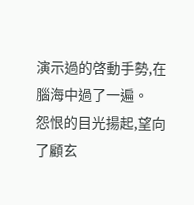演示過的啓動手勢,在腦海中過了一遍。
怨恨的目光揚起,望向了顧玄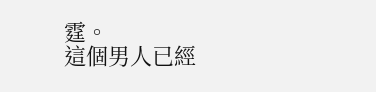霆。
這個男人已經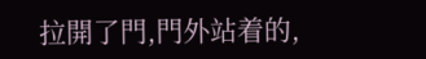拉開了門,門外站着的,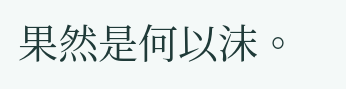果然是何以沫。